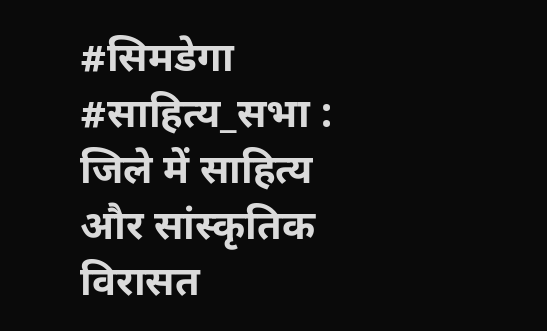#सिमडेगा #साहित्य_सभा : जिले में साहित्य और सांस्कृतिक विरासत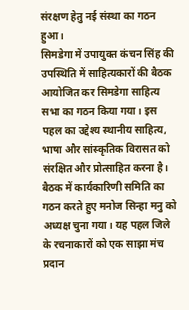संरक्षण हेतु नई संस्था का गठन हुआ।
सिमडेगा में उपायुक्त कंचन सिंह की उपस्थिति में साहित्यकारों की बैठक आयोजित कर सिमडेगा साहित्य सभा का गठन किया गया। इस पहल का उद्देश्य स्थानीय साहित्य, भाषा और सांस्कृतिक विरासत को संरक्षित और प्रोत्साहित करना है। बैठक में कार्यकारिणी समिति का गठन करते हुए मनोज सिन्हा मनु को अध्यक्ष चुना गया। यह पहल जिले के रचनाकारों को एक साझा मंच प्रदान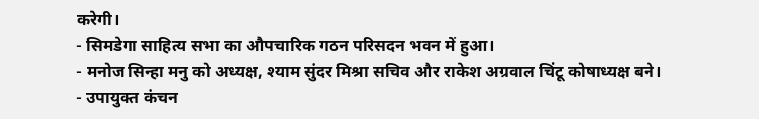करेगी।
- सिमडेगा साहित्य सभा का औपचारिक गठन परिसदन भवन में हुआ।
- मनोज सिन्हा मनु को अध्यक्ष, श्याम सुंदर मिश्रा सचिव और राकेश अग्रवाल चिंटू कोषाध्यक्ष बने।
- उपायुक्त कंचन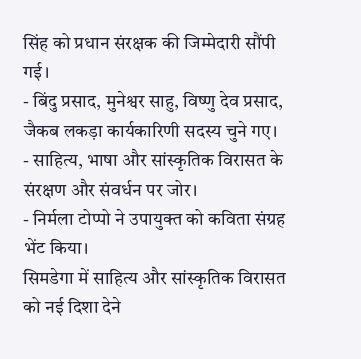सिंह को प्रधान संरक्षक की जिम्मेदारी सौंपी गई।
- बिंदु प्रसाद, मुनेश्वर साहु, विष्णु देव प्रसाद, जैकब लकड़ा कार्यकारिणी सदस्य चुने गए।
- साहित्य, भाषा और सांस्कृतिक विरासत के संरक्षण और संवर्धन पर जोर।
- निर्मला टोप्पो ने उपायुक्त को कविता संग्रह भेंट किया।
सिमडेगा में साहित्य और सांस्कृतिक विरासत को नई दिशा देने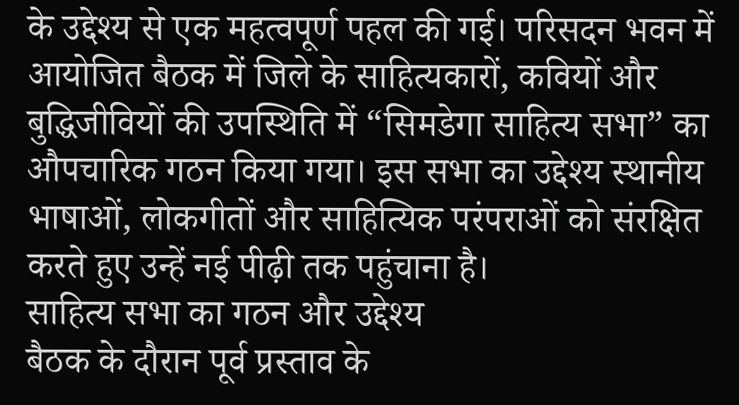के उद्देश्य से एक महत्वपूर्ण पहल की गई। परिसदन भवन में आयोजित बैठक में जिले के साहित्यकारों, कवियों और बुद्धिजीवियों की उपस्थिति में “सिमडेगा साहित्य सभा” का औपचारिक गठन किया गया। इस सभा का उद्देश्य स्थानीय भाषाओं, लोकगीतों और साहित्यिक परंपराओं को संरक्षित करते हुए उन्हें नई पीढ़ी तक पहुंचाना है।
साहित्य सभा का गठन और उद्देश्य
बैठक के दौरान पूर्व प्रस्ताव के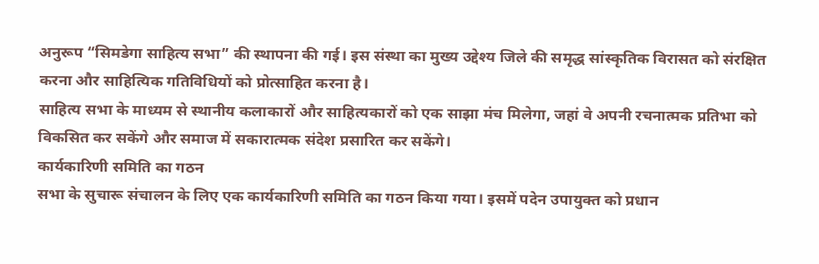अनुरूप “सिमडेगा साहित्य सभा” की स्थापना की गई। इस संस्था का मुख्य उद्देश्य जिले की समृद्ध सांस्कृतिक विरासत को संरक्षित करना और साहित्यिक गतिविधियों को प्रोत्साहित करना है।
साहित्य सभा के माध्यम से स्थानीय कलाकारों और साहित्यकारों को एक साझा मंच मिलेगा, जहां वे अपनी रचनात्मक प्रतिभा को विकसित कर सकेंगे और समाज में सकारात्मक संदेश प्रसारित कर सकेंगे।
कार्यकारिणी समिति का गठन
सभा के सुचारू संचालन के लिए एक कार्यकारिणी समिति का गठन किया गया। इसमें पदेन उपायुक्त को प्रधान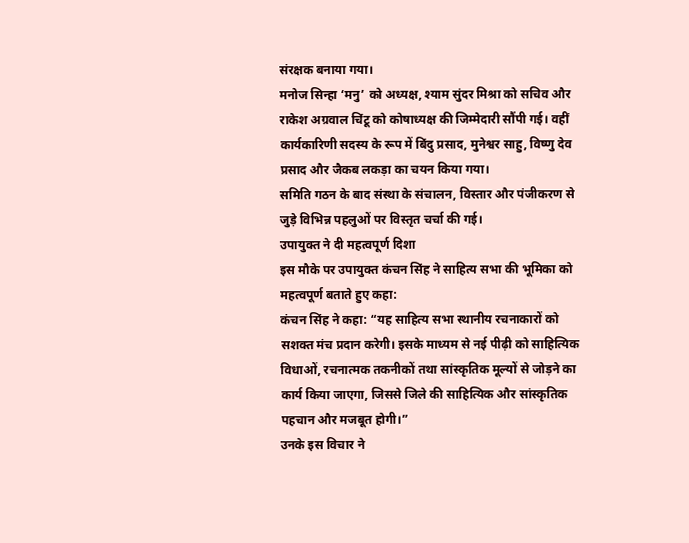संरक्षक बनाया गया।
मनोज सिन्हा ‘मनु’ को अध्यक्ष, श्याम सुंदर मिश्रा को सचिव और राकेश अग्रवाल चिंटू को कोषाध्यक्ष की जिम्मेदारी सौंपी गई। वहीं कार्यकारिणी सदस्य के रूप में बिंदु प्रसाद, मुनेश्वर साहु, विष्णु देव प्रसाद और जैकब लकड़ा का चयन किया गया।
समिति गठन के बाद संस्था के संचालन, विस्तार और पंजीकरण से जुड़े विभिन्न पहलुओं पर विस्तृत चर्चा की गई।
उपायुक्त ने दी महत्वपूर्ण दिशा
इस मौके पर उपायुक्त कंचन सिंह ने साहित्य सभा की भूमिका को महत्वपूर्ण बताते हुए कहा:
कंचन सिंह ने कहा: “यह साहित्य सभा स्थानीय रचनाकारों को सशक्त मंच प्रदान करेगी। इसके माध्यम से नई पीढ़ी को साहित्यिक विधाओं, रचनात्मक तकनीकों तथा सांस्कृतिक मूल्यों से जोड़ने का कार्य किया जाएगा, जिससे जिले की साहित्यिक और सांस्कृतिक पहचान और मजबूत होगी।”
उनके इस विचार ने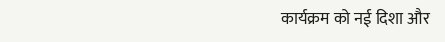कार्यक्रम को नई दिशा और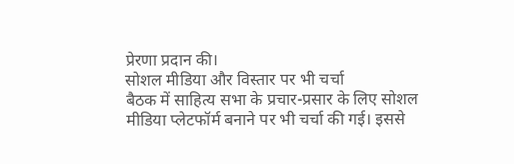प्रेरणा प्रदान की।
सोशल मीडिया और विस्तार पर भी चर्चा
बैठक में साहित्य सभा के प्रचार-प्रसार के लिए सोशल मीडिया प्लेटफॉर्म बनाने पर भी चर्चा की गई। इससे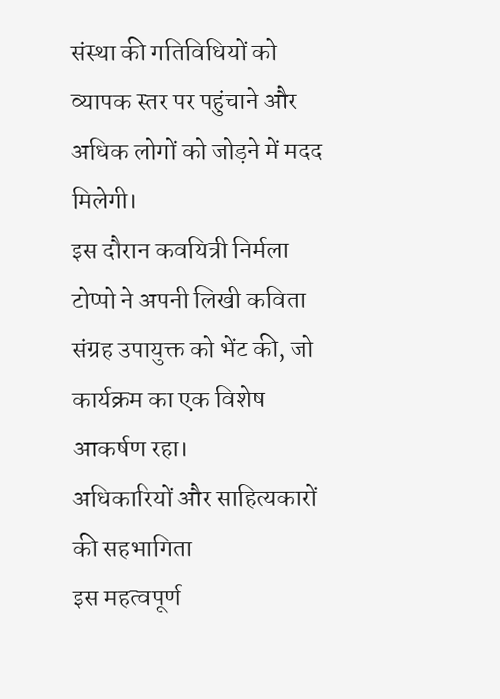संस्था की गतिविधियों को व्यापक स्तर पर पहुंचाने और अधिक लोगों को जोड़ने में मदद मिलेगी।
इस दौरान कवयित्री निर्मला टोप्पो ने अपनी लिखी कविता संग्रह उपायुक्त को भेंट की, जो कार्यक्रम का एक विशेष आकर्षण रहा।
अधिकारियों और साहित्यकारों की सहभागिता
इस महत्वपूर्ण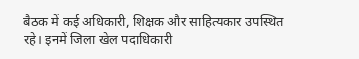बैठक में कई अधिकारी, शिक्षक और साहित्यकार उपस्थित रहे। इनमें जिला खेल पदाधिकारी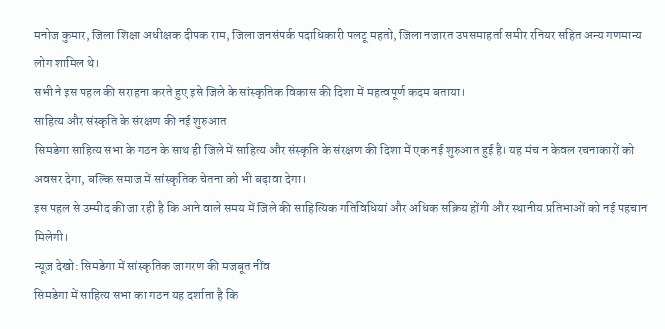मनोज कुमार, जिला शिक्षा अधीक्षक दीपक राम, जिला जनसंपर्क पदाधिकारी पलटू महतो, जिला नजारत उपसमाहर्ता समीर रनियर सहित अन्य गणमान्य लोग शामिल थे।
सभी ने इस पहल की सराहना करते हुए इसे जिले के सांस्कृतिक विकास की दिशा में महत्वपूर्ण कदम बताया।
साहित्य और संस्कृति के संरक्षण की नई शुरुआत
सिमडेगा साहित्य सभा के गठन के साथ ही जिले में साहित्य और संस्कृति के संरक्षण की दिशा में एक नई शुरुआत हुई है। यह मंच न केवल रचनाकारों को अवसर देगा, बल्कि समाज में सांस्कृतिक चेतना को भी बढ़ावा देगा।
इस पहल से उम्मीद की जा रही है कि आने वाले समय में जिले की साहित्यिक गतिविधियां और अधिक सक्रिय होंगी और स्थानीय प्रतिभाओं को नई पहचान मिलेगी।
न्यूज़ देखो: सिमडेगा में सांस्कृतिक जागरण की मजबूत नींव
सिमडेगा में साहित्य सभा का गठन यह दर्शाता है कि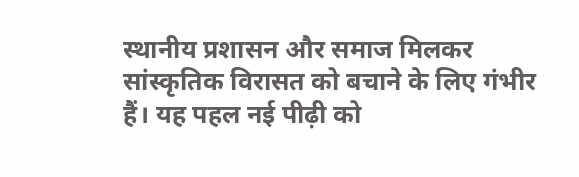स्थानीय प्रशासन और समाज मिलकर सांस्कृतिक विरासत को बचाने के लिए गंभीर हैं। यह पहल नई पीढ़ी को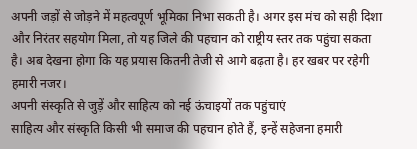अपनी जड़ों से जोड़ने में महत्वपूर्ण भूमिका निभा सकती है। अगर इस मंच को सही दिशा और निरंतर सहयोग मिला, तो यह जिले की पहचान को राष्ट्रीय स्तर तक पहुंचा सकता है। अब देखना होगा कि यह प्रयास कितनी तेजी से आगे बढ़ता है। हर खबर पर रहेगी हमारी नजर।
अपनी संस्कृति से जुड़ें और साहित्य को नई ऊंचाइयों तक पहुंचाएं
साहित्य और संस्कृति किसी भी समाज की पहचान होते हैं, इन्हें सहेजना हमारी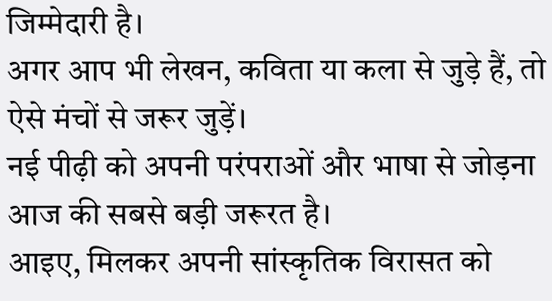जिम्मेदारी है।
अगर आप भी लेखन, कविता या कला से जुड़े हैं, तो ऐसे मंचों से जरूर जुड़ें।
नई पीढ़ी को अपनी परंपराओं और भाषा से जोड़ना आज की सबसे बड़ी जरूरत है।
आइए, मिलकर अपनी सांस्कृतिक विरासत को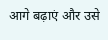आगे बढ़ाएं और उसे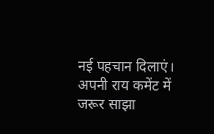नई पहचान दिलाएं।
अपनी राय कमेंट में जरूर साझा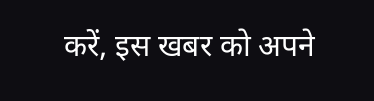करें, इस खबर को अपने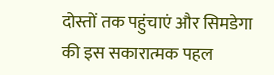दोस्तों तक पहुंचाएं और सिमडेगा की इस सकारात्मक पहल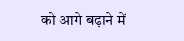को आगे बढ़ाने में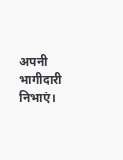अपनी भागीदारी निभाएं।